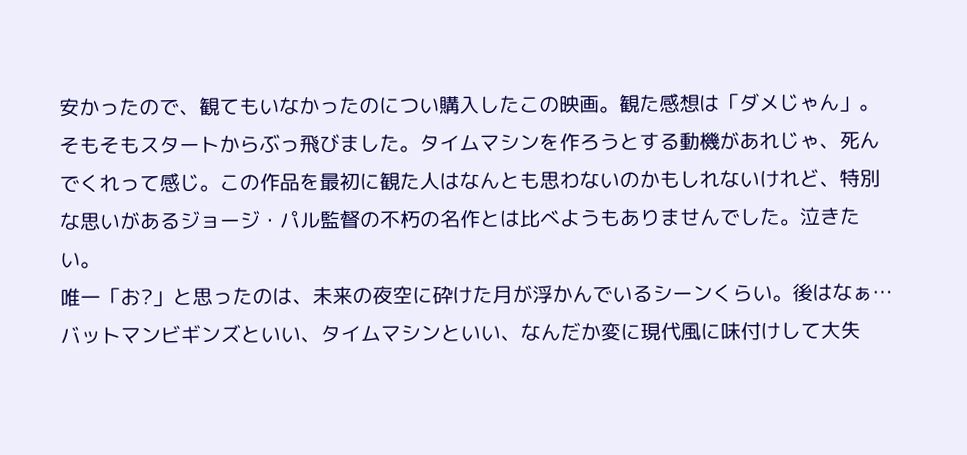安かったので、観てもいなかったのについ購入したこの映画。観た感想は「ダメじゃん」。
そもそもスタートからぶっ飛びました。タイムマシンを作ろうとする動機があれじゃ、死んでくれって感じ。この作品を最初に観た人はなんとも思わないのかもしれないけれど、特別な思いがあるジョージ・パル監督の不朽の名作とは比べようもありませんでした。泣きたい。
唯一「お?」と思ったのは、未来の夜空に砕けた月が浮かんでいるシーンくらい。後はなぁ…
バットマンビギンズといい、タイムマシンといい、なんだか変に現代風に味付けして大失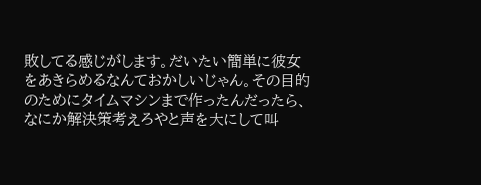敗してる感じがします。だいたい簡単に彼女をあきらめるなんておかしいじゃん。その目的のためにタイムマシンまで作ったんだったら、なにか解決策考えろやと声を大にして叫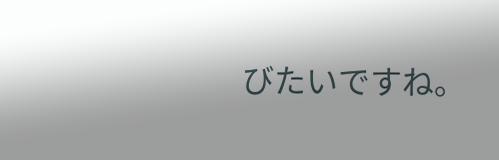びたいですね。